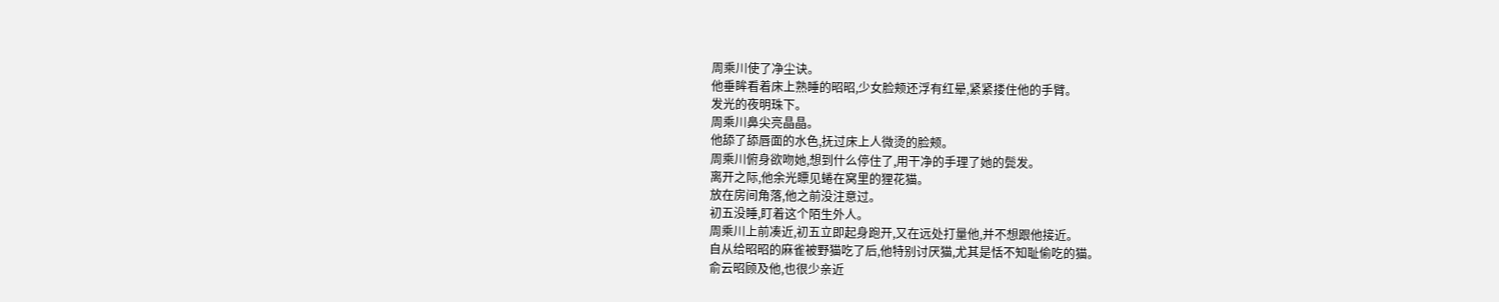周乘川使了净尘诀。
他垂眸看着床上熟睡的昭昭,少女脸颊还浮有红晕,紧紧搂住他的手臂。
发光的夜明珠下。
周乘川鼻尖亮晶晶。
他舔了舔唇面的水色,抚过床上人微烫的脸颊。
周乘川俯身欲吻她,想到什么停住了,用干净的手理了她的鬓发。
离开之际,他余光瞟见蜷在窝里的狸花猫。
放在房间角落,他之前没注意过。
初五没睡,盯着这个陌生外人。
周乘川上前凑近,初五立即起身跑开,又在远处打量他,并不想跟他接近。
自从给昭昭的麻雀被野猫吃了后,他特别讨厌猫,尤其是恬不知耻偷吃的猫。
俞云昭顾及他,也很少亲近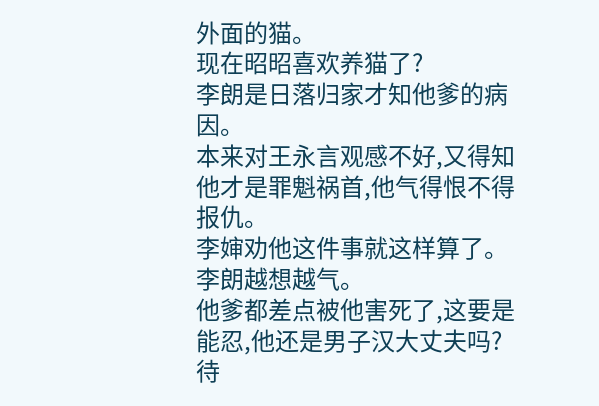外面的猫。
现在昭昭喜欢养猫了?
李朗是日落归家才知他爹的病因。
本来对王永言观感不好,又得知他才是罪魁祸首,他气得恨不得报仇。
李婶劝他这件事就这样算了。
李朗越想越气。
他爹都差点被他害死了,这要是能忍,他还是男子汉大丈夫吗?
待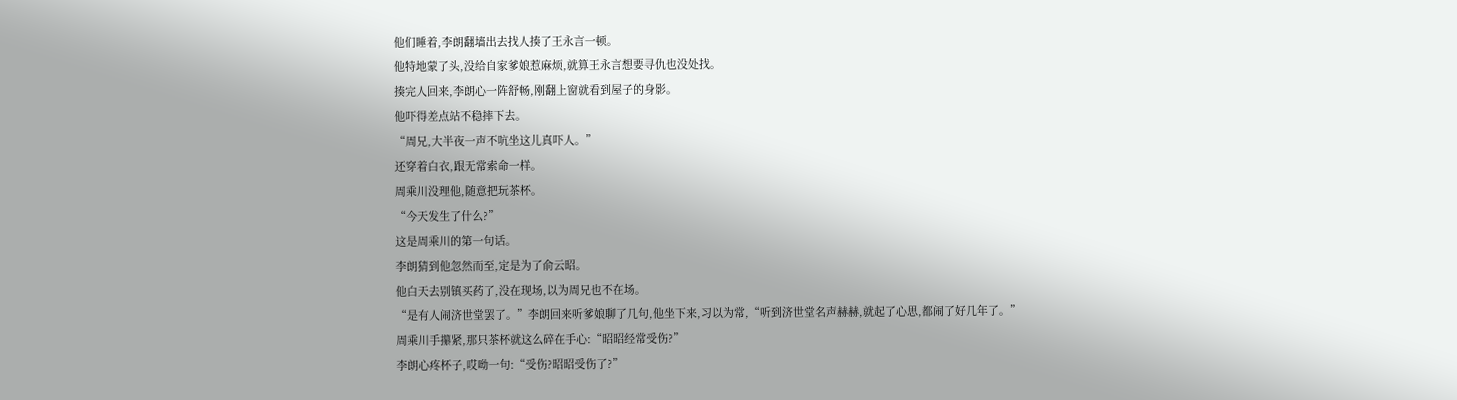他们睡着,李朗翻墙出去找人揍了王永言一顿。
他特地蒙了头,没给自家爹娘惹麻烦,就算王永言想要寻仇也没处找。
揍完人回来,李朗心一阵舒畅,刚翻上窗就看到屋子的身影。
他吓得差点站不稳摔下去。
“周兄,大半夜一声不吭坐这儿真吓人。”
还穿着白衣,跟无常索命一样。
周乘川没理他,随意把玩茶杯。
“今天发生了什么?”
这是周乘川的第一句话。
李朗猜到他忽然而至,定是为了俞云昭。
他白天去别镇买药了,没在现场,以为周兄也不在场。
“是有人闹济世堂罢了。”李朗回来听爹娘聊了几句,他坐下来,习以为常,“听到济世堂名声赫赫,就起了心思,都闹了好几年了。”
周乘川手攥紧,那只茶杯就这么碎在手心:“昭昭经常受伤?”
李朗心疼杯子,哎呦一句:“受伤?昭昭受伤了?”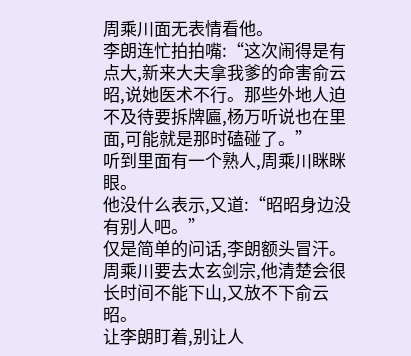周乘川面无表情看他。
李朗连忙拍拍嘴:“这次闹得是有点大,新来大夫拿我爹的命害俞云昭,说她医术不行。那些外地人迫不及待要拆牌匾,杨万听说也在里面,可能就是那时磕碰了。”
听到里面有一个熟人,周乘川眯眯眼。
他没什么表示,又道:“昭昭身边没有别人吧。”
仅是简单的问话,李朗额头冒汗。
周乘川要去太玄剑宗,他清楚会很长时间不能下山,又放不下俞云昭。
让李朗盯着,别让人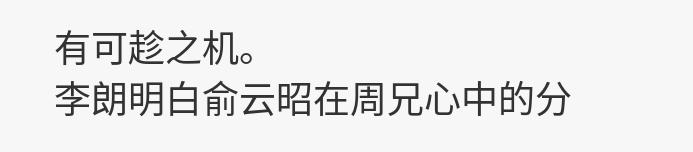有可趁之机。
李朗明白俞云昭在周兄心中的分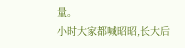量。
小时大家都喊昭昭,长大后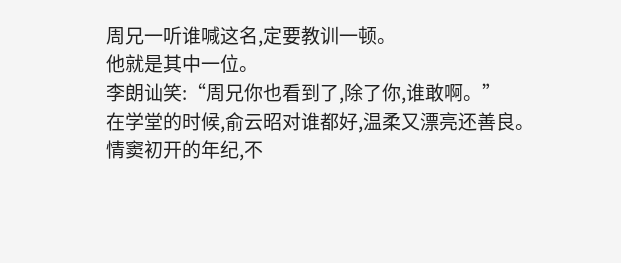周兄一听谁喊这名,定要教训一顿。
他就是其中一位。
李朗讪笑:“周兄你也看到了,除了你,谁敢啊。”
在学堂的时候,俞云昭对谁都好,温柔又漂亮还善良。
情窦初开的年纪,不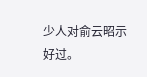少人对俞云昭示好过。